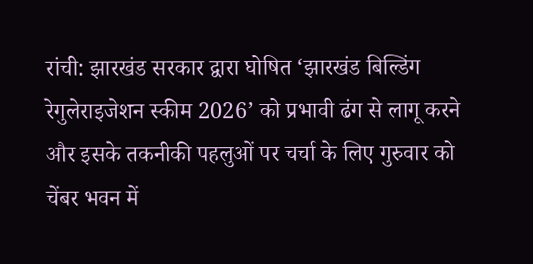रांची: झारखंड सरकार द्वारा घोषित ‘झारखंड बिल्डिंग रेगुलेराइजेशन स्कीम 2026’ को प्रभावी ढंग से लागू करने और इसके तकनीकी पहलुओं पर चर्चा के लिए गुरुवार को चेंबर भवन में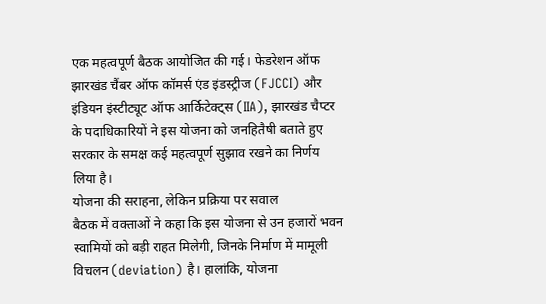एक महत्वपूर्ण बैठक आयोजित की गई। फेडरेशन ऑफ झारखंड चैंबर ऑफ कॉमर्स एंड इंडस्ट्रीज (FJCCI) और इंडियन इंस्टीट्यूट ऑफ आर्किटेक्ट्स (IIA), झारखंड चैप्टर के पदाधिकारियों ने इस योजना को जनहितैषी बताते हुए सरकार के समक्ष कई महत्वपूर्ण सुझाव रखने का निर्णय लिया है।
योजना की सराहना, लेकिन प्रक्रिया पर सवाल
बैठक में वक्ताओं ने कहा कि इस योजना से उन हजारों भवन स्वामियों को बड़ी राहत मिलेगी, जिनके निर्माण में मामूली विचलन (deviation) है। हालांकि, योजना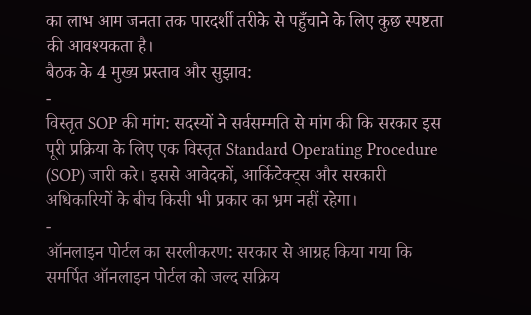का लाभ आम जनता तक पारदर्शी तरीके से पहुँचाने के लिए कुछ स्पष्टता की आवश्यकता है।
बैठक के 4 मुख्य प्रस्ताव और सुझाव:
-
विस्तृत SOP की मांग: सदस्यों ने सर्वसम्मति से मांग की कि सरकार इस पूरी प्रक्रिया के लिए एक विस्तृत Standard Operating Procedure (SOP) जारी करे। इससे आवेदकों, आर्किटेक्ट्स और सरकारी अधिकारियों के बीच किसी भी प्रकार का भ्रम नहीं रहेगा।
-
ऑनलाइन पोर्टल का सरलीकरण: सरकार से आग्रह किया गया कि समर्पित ऑनलाइन पोर्टल को जल्द सक्रिय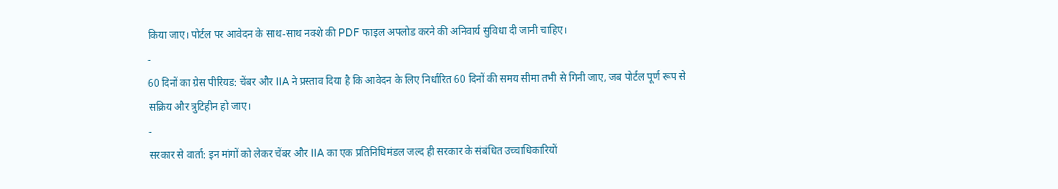किया जाए। पोर्टल पर आवेदन के साथ-साथ नक्शे की PDF फाइल अपलोड करने की अनिवार्य सुविधा दी जानी चाहिए।
-
60 दिनों का ग्रेस पीरियड: चेंबर और IIA ने प्रस्ताव दिया है कि आवेदन के लिए निर्धारित 60 दिनों की समय सीमा तभी से गिनी जाए, जब पोर्टल पूर्ण रूप से सक्रिय और त्रुटिहीन हो जाए।
-
सरकार से वार्ता: इन मांगों को लेकर चेंबर और IIA का एक प्रतिनिधिमंडल जल्द ही सरकार के संबंधित उच्चाधिकारियों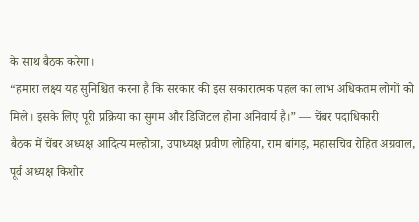के साथ बैठक करेगा।
“हमारा लक्ष्य यह सुनिश्चित करना है कि सरकार की इस सकारात्मक पहल का लाभ अधिकतम लोगों को मिले। इसके लिए पूरी प्रक्रिया का सुगम और डिजिटल होना अनिवार्य है।” — चेंबर पदाधिकारी
बैठक में चेंबर अध्यक्ष आदित्य मल्होत्रा, उपाध्यक्ष प्रवीण लोहिया, राम बांगड़, महासचिव रोहित अग्रवाल, पूर्व अध्यक्ष किशोर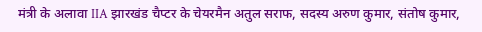मंत्री के अलावा IIA झारखंड चैप्टर के चेयरमैन अतुल सराफ, सदस्य अरुण कुमार, संतोष कुमार,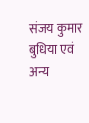संजय कुमार बुधिया एवं अन्य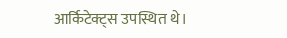आर्किटेक्ट्स उपस्थित थे।